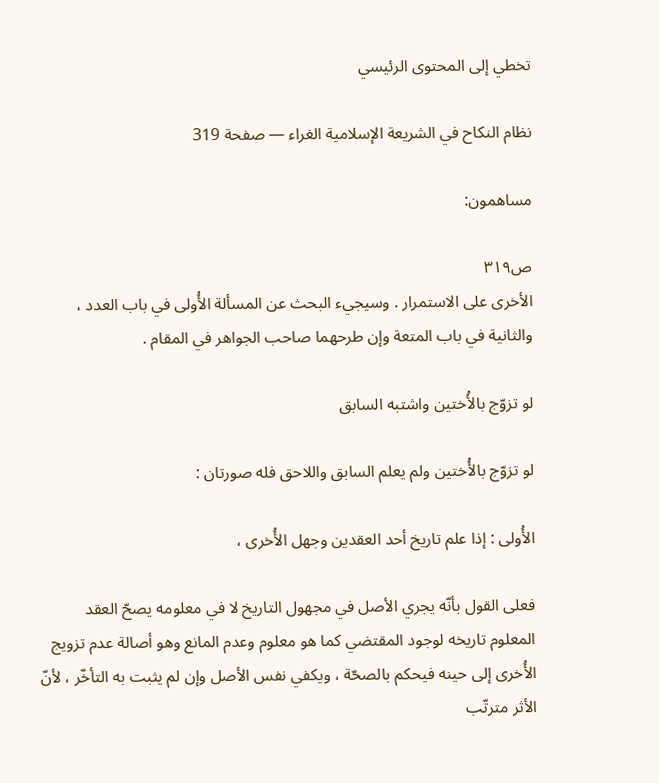تخطي إلى المحتوى الرئيسي

نظام النكاح في الشريعة الإسلامية الغراء — صفحة 319

مساهمون:

ص٣١٩
الأخرى على الاستمرار . وسيجيء البحث عن المسألة الأُولى في باب العدد ، والثانية في باب المتعة وإن طرحهما صاحب الجواهر في المقام .

لو تزوّج بالأُختين واشتبه السابق

لو تزوّج بالأُختين ولم يعلم السابق واللاحق فله صورتان :

الأُولى : إذا علم تاريخ أحد العقدين وجهل الأُخرى ،

فعلى القول بأنّه يجري الأصل في مجهول التاريخ لا في معلومه يصحّ العقد المعلوم تاريخه لوجود المقتضي كما هو معلوم وعدم المانع وهو أصالة عدم تزويج الأُخرى إلى حينه فيحكم بالصحّة ، ويكفي نفس الأصل وإن لم يثبت به التأخّر ، لأنّ الأثر مترتّب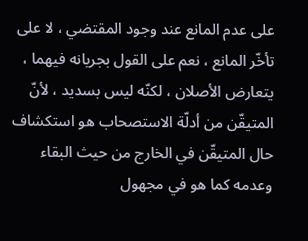على عدم المانع عند وجود المقتضي ، لا على تأخّر المانع ، نعم على القول بجريانه فيهما ، يتعارض الأصلان ، لكنّه ليس بسديد ، لأنّ المتيقّن من أدلّة الاستصحاب هو استكشاف حال المتيقّن في الخارج من حيث البقاء وعدمه كما هو في مجهول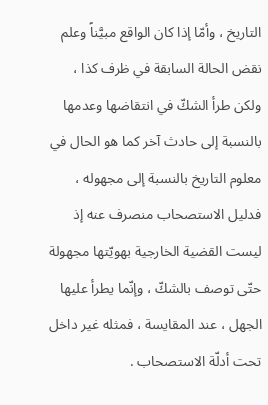التاريخ ، وأمّا إذا كان الواقع مبيَّناً وعلم نقض الحالة السابقة في ظرف كذا ، ولكن طرأ الشكّ في انتقاضها وعدمها بالنسبة إلى حادث آخر كما هو الحال في معلوم التاريخ بالنسبة إلى مجهوله ، فدليل الاستصحاب منصرف عنه إذ ليست القضية الخارجية بهويّتها مجهولة حتّى توصف بالشكّ ، وإنّما يطرأ عليها الجهل ، عند المقايسة ، فمثله غير داخل تحت أدلّة الاستصحاب .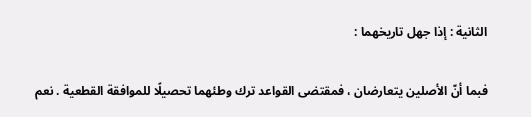الثانية : إذا جهل تاريخهما :

فبما أنّ الأصلين يتعارضان ، فمقتضى القواعد ترك وطئهما تحصيلًا للموافقة القطعية . نعم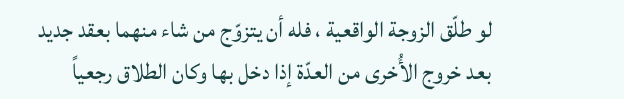لو طلّق الزوجة الواقعية ، فله أن يتزوّج من شاء منهما بعقد جديد بعد خروج الأُخرى من العدّة إذا دخل بها وكان الطلاق رجعياً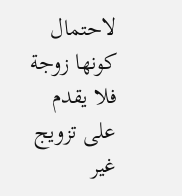لاحتمال كونها زوجة فلا يقدم على تزويج غير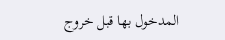المدخول بها قبل خروج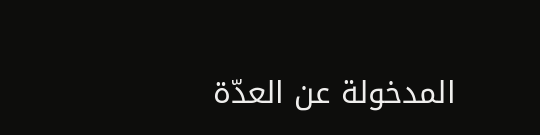المدخولة عن العدّة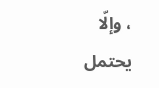، وإلّا يحتمل